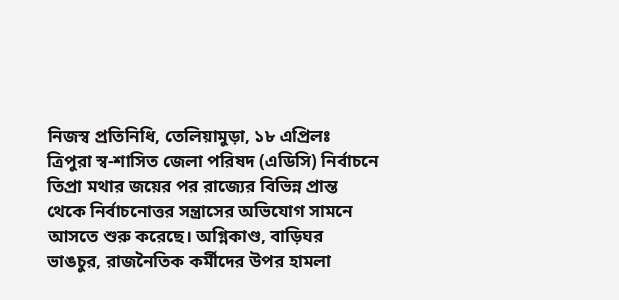নিজস্ব প্রতিনিধি, তেলিয়ামুড়া, ১৮ এপ্রিলঃ ত্রিপুরা স্ব-শাসিত জেলা পরিষদ (এডিসি) নির্বাচনে তিপ্রা মথার জয়ের পর রাজ্যের বিভিন্ন প্রান্ত থেকে নির্বাচনোত্তর সন্ত্রাসের অভিযোগ সামনে আসতে শুরু করেছে। অগ্নিকাণ্ড, বাড়িঘর ভাঙচুর, রাজনৈতিক কর্মীদের উপর হামলা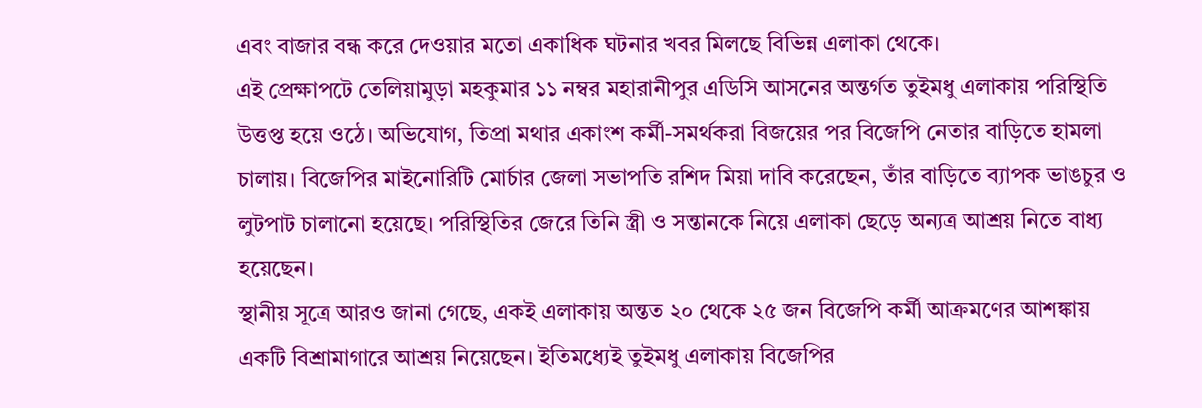এবং বাজার বন্ধ করে দেওয়ার মতো একাধিক ঘটনার খবর মিলছে বিভিন্ন এলাকা থেকে।
এই প্রেক্ষাপটে তেলিয়ামুড়া মহকুমার ১১ নম্বর মহারানীপুর এডিসি আসনের অন্তর্গত তুইমধু এলাকায় পরিস্থিতি উত্তপ্ত হয়ে ওঠে। অভিযোগ, তিপ্রা মথার একাংশ কর্মী-সমর্থকরা বিজয়ের পর বিজেপি নেতার বাড়িতে হামলা চালায়। বিজেপির মাইনোরিটি মোর্চার জেলা সভাপতি রশিদ মিয়া দাবি করেছেন, তাঁর বাড়িতে ব্যাপক ভাঙচুর ও লুটপাট চালানো হয়েছে। পরিস্থিতির জেরে তিনি স্ত্রী ও সন্তানকে নিয়ে এলাকা ছেড়ে অন্যত্র আশ্রয় নিতে বাধ্য হয়েছেন।
স্থানীয় সূত্রে আরও জানা গেছে, একই এলাকায় অন্তত ২০ থেকে ২৫ জন বিজেপি কর্মী আক্রমণের আশঙ্কায় একটি বিশ্রামাগারে আশ্রয় নিয়েছেন। ইতিমধ্যেই তুইমধু এলাকায় বিজেপির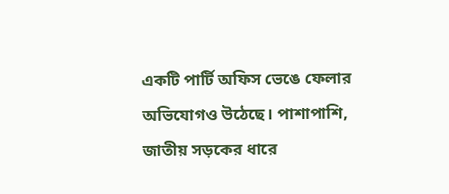একটি পার্টি অফিস ভেঙে ফেলার অভিযোগও উঠেছে। পাশাপাশি, জাতীয় সড়কের ধারে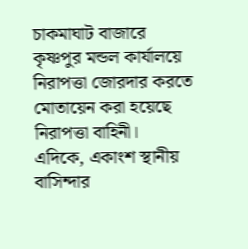চাকমাঘাট বাজারে কৃষ্ণপুর মন্ডল কার্যালয়ে নিরাপত্তা জোরদার করতে মোতায়েন করা হয়েছে নিরাপত্তা বাহিনী।
এদিকে, একাংশ স্থানীয় বাসিন্দার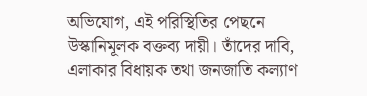অভিযোগ, এই পরিস্থিতির পেছনে উস্কানিমূলক বক্তব্য দায়ী। তাঁদের দাবি, এলাকার বিধায়ক তথা জনজাতি কল্যাণ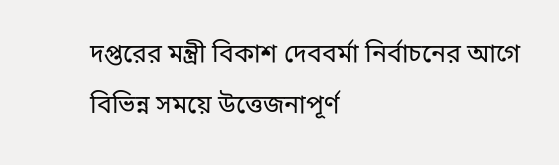দপ্তরের মন্ত্রী বিকাশ দেববর্মা নির্বাচনের আগে বিভিন্ন সময়ে উত্তেজনাপূর্ণ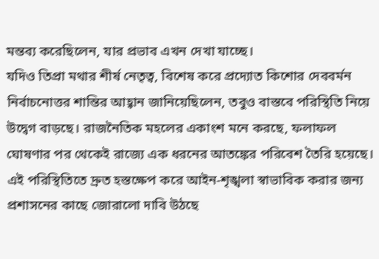মন্তব্য করেছিলেন, যার প্রভাব এখন দেখা যাচ্ছে।
যদিও তিপ্রা মথার শীর্ষ নেতৃত্ব, বিশেষ করে প্রদ্যোত কিশোর দেববর্মন নির্বাচনোত্তর শান্তির আহ্বান জানিয়েছিলেন, তবুও বাস্তবে পরিস্থিতি নিয়ে উদ্বেগ বাড়ছে। রাজনৈতিক মহলের একাংশ মনে করছে, ফলাফল ঘোষণার পর থেকেই রাজ্যে এক ধরনের আতঙ্কের পরিবেশ তৈরি হয়েছে।
এই পরিস্থিতিতে দ্রুত হস্তক্ষেপ করে আইন-শৃঙ্খলা স্বাভাবিক করার জন্য প্রশাসনের কাছে জোরালো দাবি উঠছে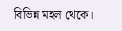বিভিন্ন মহল থেকে।